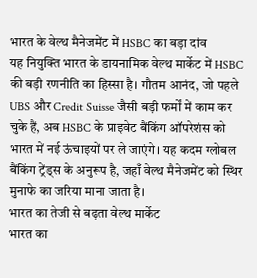भारत के वेल्थ मैनेजमेंट में HSBC का बड़ा दांव
यह नियुक्ति भारत के डायनामिक वेल्थ मार्केट में HSBC की बड़ी रणनीति का हिस्सा है। गौतम आनंद, जो पहले UBS और Credit Suisse जैसी बड़ी फर्मों में काम कर चुके हैं, अब HSBC के प्राइवेट बैंकिंग ऑपरेशंस को भारत में नई ऊंचाइयों पर ले जाएंगे। यह कदम ग्लोबल बैंकिंग ट्रेंड्स के अनुरूप है, जहाँ वेल्थ मैनेजमेंट को स्थिर मुनाफे का जरिया माना जाता है।
भारत का तेजी से बढ़ता वेल्थ मार्केट
भारत का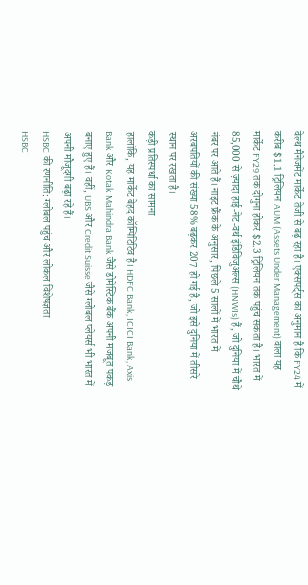वेल्थ मैनेजमेंट मार्केट तेजी से बढ़ रहा है। एक्सपर्ट्स का अनुमान है कि FY24 में करीब $1.1 ट्रिलियन AUM (Assets Under Management) वाला यह मार्केट FY29 तक दोगुना होकर $2.3 ट्रिलियन तक पहुंच सकता है। भारत में 85,000 से ज़्यादा हाई-नेट-वर्थ इंडिविजुअल्स (HNWIs) हैं, जो दुनिया में चौथे नंबर पर आते हैं। नाइट फ्रैंक के अनुसार, पिछले 5 सालों में भारत में अरबपतियों की संख्या 58% बढ़कर 207 हो गई है, जो इसे दुनिया में तीसरे स्थान पर रखता है।
कड़ी प्रतिस्पर्धा का सामना
हालांकि, यह मार्केट बेहद कॉम्पिटिटिव है। HDFC Bank, ICICI Bank, Axis Bank और Kotak Mahindra Bank जैसे डोमेस्टिक बैंक अपनी मजबूत पकड़ बनाए हुए हैं। वहीं, UBS और Credit Suisse जैसे ग्लोबल प्लेयर्स भी भारत में अपनी मौजूदगी बढ़ा रहे हैं।
HSBC की रणनीति: ग्लोबल पहुंच और लोकल विशेषज्ञता
HSBC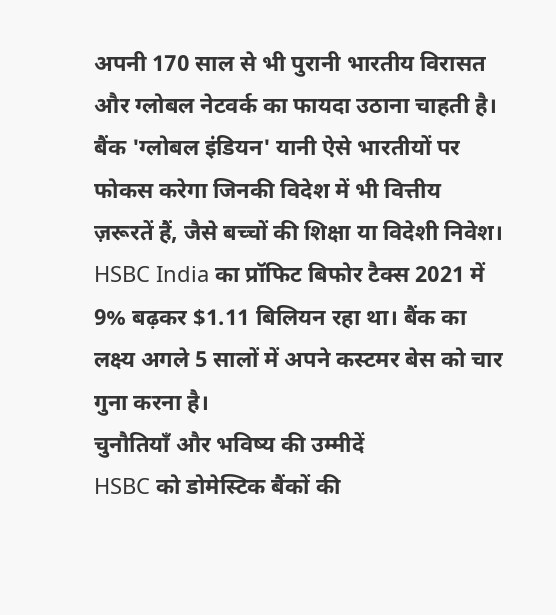अपनी 170 साल से भी पुरानी भारतीय विरासत और ग्लोबल नेटवर्क का फायदा उठाना चाहती है। बैंक 'ग्लोबल इंडियन' यानी ऐसे भारतीयों पर फोकस करेगा जिनकी विदेश में भी वित्तीय ज़रूरतें हैं, जैसे बच्चों की शिक्षा या विदेशी निवेश। HSBC India का प्रॉफिट बिफोर टैक्स 2021 में 9% बढ़कर $1.11 बिलियन रहा था। बैंक का लक्ष्य अगले 5 सालों में अपने कस्टमर बेस को चार गुना करना है।
चुनौतियाँ और भविष्य की उम्मीदें
HSBC को डोमेस्टिक बैंकों की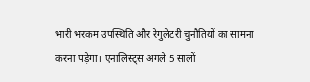भारी भरकम उपस्थिति और रेगुलेटरी चुनौतियों का सामना करना पड़ेगा। एनालिस्ट्स अगले 5 सालों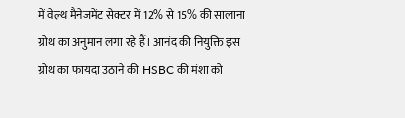में वेल्थ मैनेजमेंट सेक्टर में 12% से 15% की सालाना ग्रोथ का अनुमान लगा रहे हैं। आनंद की नियुक्ति इस ग्रोथ का फायदा उठाने की HSBC की मंशा को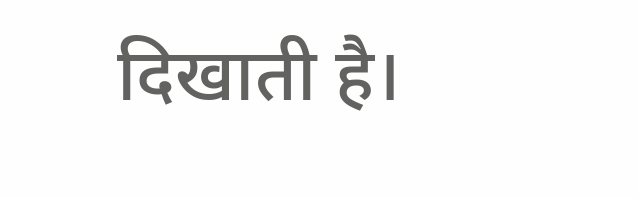दिखाती है।